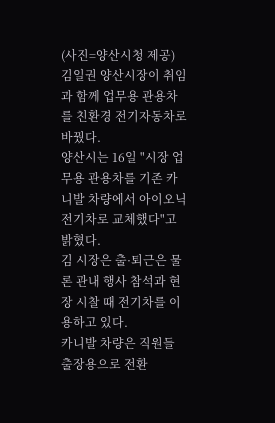(사진=양산시청 제공)
김일권 양산시장이 취임과 함께 업무용 관용차를 친환경 전기자동차로 바꿨다.
양산시는 16일 "시장 업무용 관용차를 기존 카니발 차량에서 아이오닉 전기차로 교체했다"고 밝혔다.
김 시장은 출·퇴근은 물론 관내 행사 참석과 현장 시찰 때 전기차를 이용하고 있다.
카니발 차량은 직원들 출장용으로 전환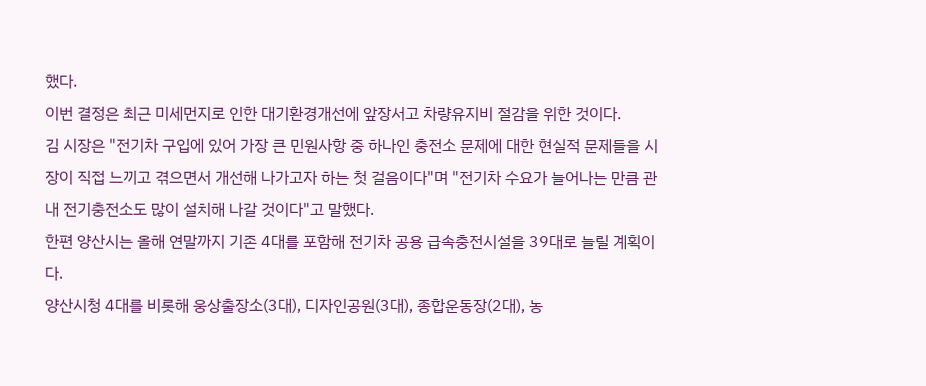했다.
이번 결정은 최근 미세먼지로 인한 대기환경개선에 앞장서고 차량유지비 절감을 위한 것이다.
김 시장은 "전기차 구입에 있어 가장 큰 민원사항 중 하나인 충전소 문제에 대한 현실적 문제들을 시장이 직접 느끼고 겪으면서 개선해 나가고자 하는 첫 걸음이다"며 "전기차 수요가 늘어나는 만큼 관내 전기충전소도 많이 설치해 나갈 것이다"고 말했다.
한편 양산시는 올해 연말까지 기존 4대를 포함해 전기차 공용 급속충전시설을 39대로 늘릴 계획이다.
양산시청 4대를 비롯해 웅상출장소(3대), 디자인공원(3대), 종합운동장(2대), 농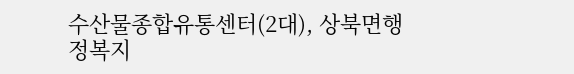수산물종합유통센터(2대), 상북면행정복지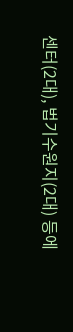센터(2대), 법기수원지(2대) 등에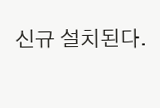신규 설치된다.